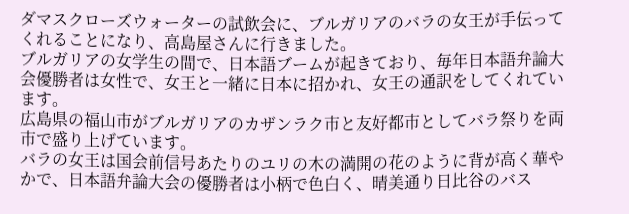ダマスクローズウォーターの試飲会に、ブルガリアのバラの女王が手伝ってくれることになり、高島屋さんに行きました。
ブルガリアの女学生の間で、日本語ブームが起きており、毎年日本語弁論大会優勝者は女性で、女王と一緒に日本に招かれ、女王の通訳をしてくれています。
広島県の福山市がブルガリアのカザンラク市と友好都市としてバラ祭りを両市で盛り上げています。
バラの女王は国会前信号あたりのユリの木の満開の花のように背が高く華やかで、日本語弁論大会の優勝者は小柄で色白く、晴美通り日比谷のバス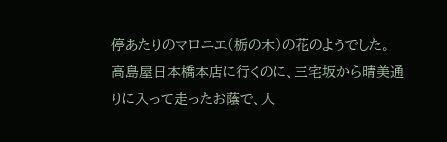停あたりのマロニエ(栃の木)の花のようでした。
高島屋日本橋本店に行くのに、三宅坂から晴美通りに入って走ったお蔭で、人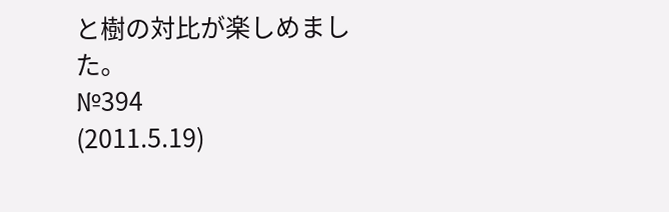と樹の対比が楽しめました。
№394
(2011.5.19)